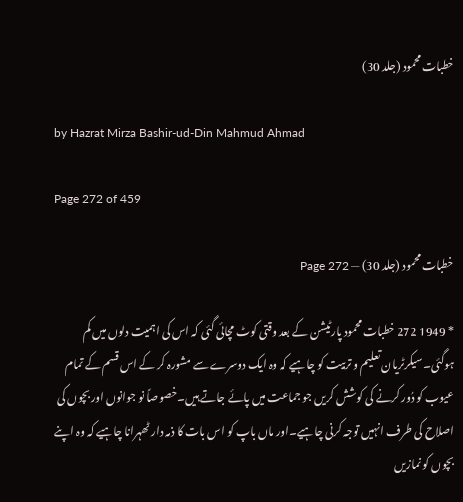خطبات محمود (جلد 30)

by Hazrat Mirza Bashir-ud-Din Mahmud Ahmad

Page 272 of 459

خطبات محمود (جلد 30) — Page 272

* 1949 272 خطبات محمود پارٹیشن کے بعد وقتی کوٹ مچائی گئی کہ اس کی اہمیت دلوں میں کم ہوگئی۔سیکرٹریان تعلیم و تربیت کو چاہیے کہ وہ ایک دوسرے سے مشورہ کر کے اس قسم کے تمام عیوب کو دُور کرنے کی کوشش کریں جو جماعت میں پائے جاتے ہیں۔خصوصاً نو جوانوں اور بچوں کی اصلاح کی طرف انہیں توجہ کرنی چاہیے۔اور ماں باپ کو اس بات کا ذمہ دار ٹھہرانا چاہیے کہ وہ اپنے بچوں کو نمازیں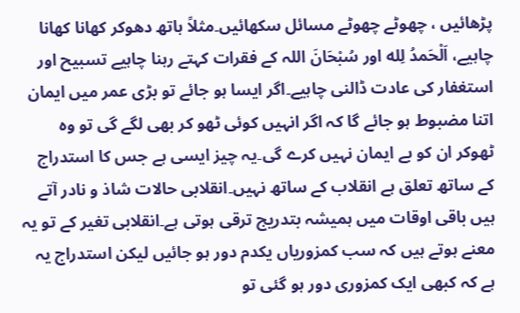پڑھائیں ، چھوٹے چھوٹے مسائل سکھائیں۔مثلاً ہاتھ دھوکر کھانا کھانا چاہیے، اَلْحَمدُ لِله اور سُبْحَانَ اللہ کے فقرات کہتے رہنا چاہیے تسبیح اور استغفار کی عادت ڈالنی چاہیے۔اگر ایسا ہو جائے تو بڑی عمر میں ایمان اتنا مضبوط ہو جائے گا کہ اگر انہیں کوئی ٹھو کر بھی لگے گی تو وہ ٹھوکر ان کو بے ایمان نہیں کرے گی۔یہ چیز ایسی ہے جس کا استدراج کے ساتھ تعلق ہے انقلاب کے ساتھ نہیں۔انقلابی حالات شاذ و نادر آتے ہیں باقی اوقات میں ہمیشہ بتدریج ترقی ہوتی ہے۔انقلابی تغیر کے تو یہ معنے ہوتے ہیں کہ سب کمزوریاں یکدم دور ہو جائیں لیکن استدراج یہ ہے کہ کبھی ایک کمزوری دور ہو گئی تو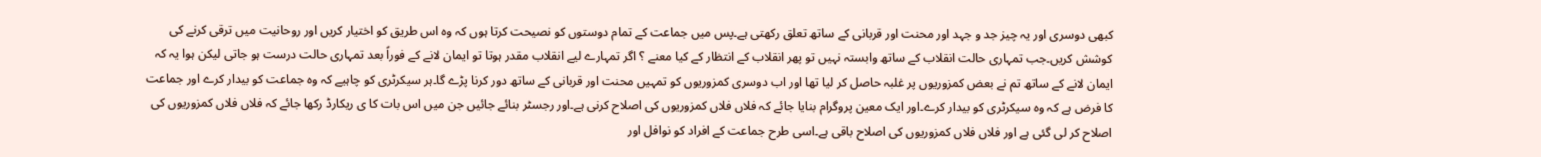کبھی دوسری اور یہ چیز جد و جہد اور محنت اور قربانی کے ساتھ تعلق رکھتی ہے۔پس میں جماعت کے تمام دوستوں کو نصیحت کرتا ہوں کہ وہ اس طریق کو اختیار کریں اور روحانیت میں ترقی کرنے کی کوشش کریں۔جب تمہاری حالت انقلاب کے ساتھ وابستہ نہیں تو پھر انقلاب کے انتظار کے کیا معنے ؟ اگر تمہارے لیے انقلاب مقدر ہوتا تو ایمان لانے کے فوراً بعد تمہاری حالت درست ہو جاتی لیکن ہوا یہ کہ ایمان لانے کے ساتھ تم نے بعض کمزوریوں پر غلبہ حاصل کر لیا تھا اور اب دوسری کمزوریوں کو تمہیں محنت اور قربانی کے ساتھ دور کرنا پڑے گا۔ہر سیکرٹری کو چاہیے کہ وہ جماعت کو بیدار کرے اور جماعت کا فرض ہے کہ وہ سیکرٹری کو بیدار کرے۔اور ایک معین پروگرام بنایا جائے کہ فلاں فلاں کمزوریوں کی اصلاح کرنی ہے۔اور رجسٹر بنائے جائیں جن میں اس بات کا ی ریکارڈ رکھا جائے کہ فلاں فلاں کمزوریوں کی اصلاح کر لی گئی ہے اور فلاں فلاں کمزوریوں کی اصلاح باقی ہے۔اسی طرح جماعت کے افراد کو نوافل اور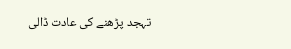تہجد پڑھنے کی عادت ڈالی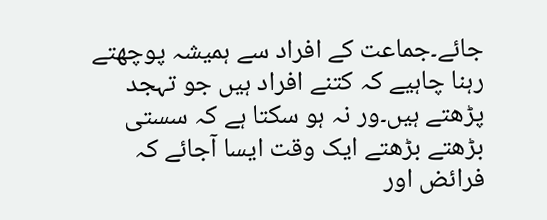جائے۔جماعت کے افراد سے ہمیشہ پوچھتے رہنا چاہیے کہ کتنے افراد ہیں جو تہجد پڑھتے ہیں۔ور نہ ہو سکتا ہے کہ سستی بڑھتے بڑھتے ایک وقت ایسا آجائے کہ فرائض اور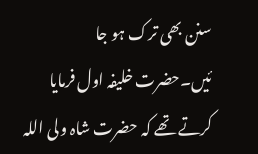سنن بھی ترک ہو جا ئیں۔حضرت خلیفہ اول فرمایا کرتے تھے کہ حضرت شاہ ولی اللہ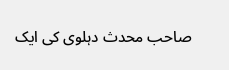صاحب محدث دہلوی کی ایک